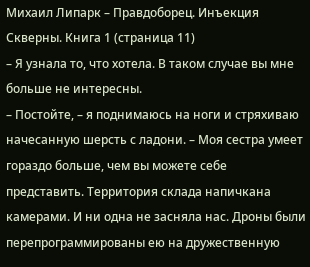Михаил Липарк – Правдоборец. Инъекция Скверны. Книга 1 (страница 11)
– Я узнала то, что хотела. В таком случае вы мне больше не интересны.
– Постойте, – я поднимаюсь на ноги и стряхиваю начесанную шерсть с ладони. – Моя сестра умеет гораздо больше, чем вы можете себе представить. Территория склада напичкана камерами. И ни одна не засняла нас. Дроны были перепрограммированы ею на дружественную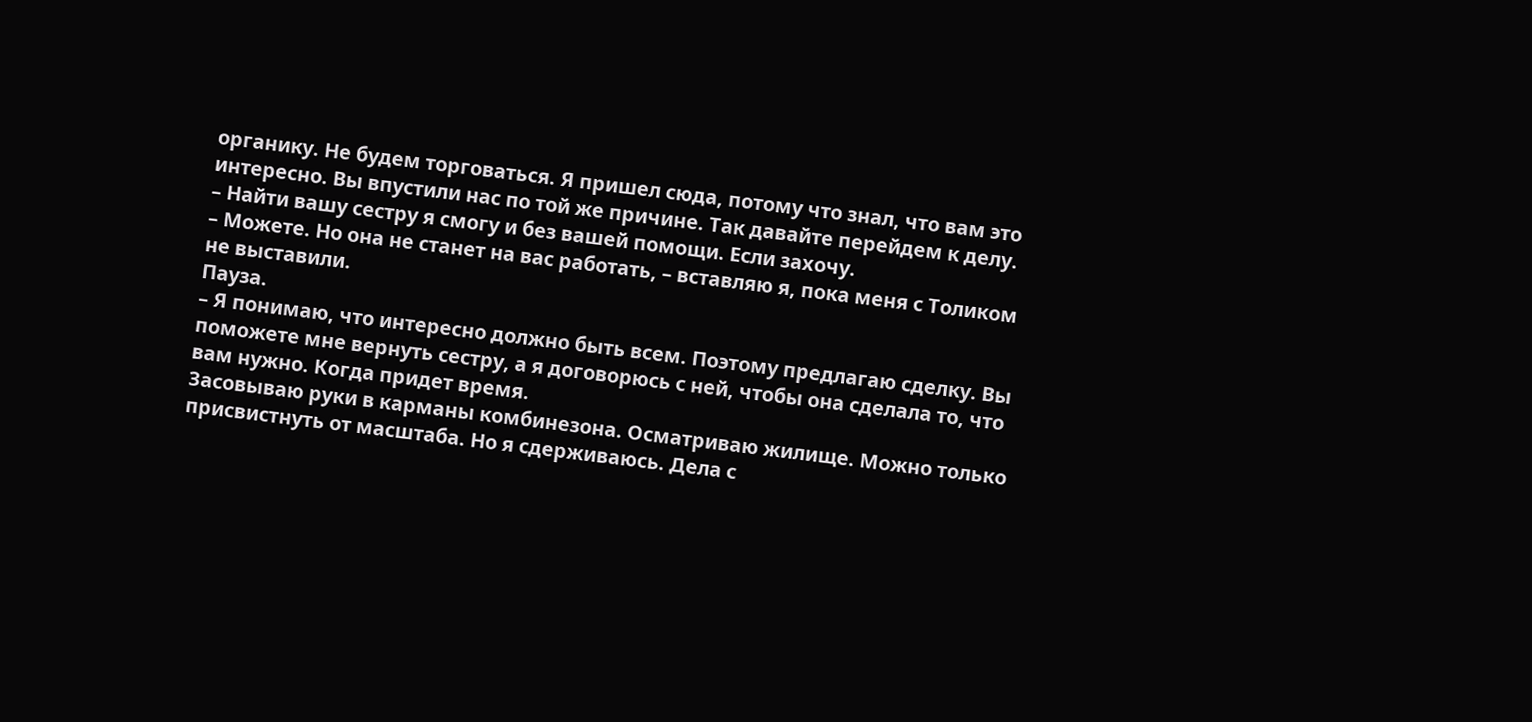органику. Не будем торговаться. Я пришел сюда, потому что знал, что вам это интересно. Вы впустили нас по той же причине. Так давайте перейдем к делу.
– Найти вашу сестру я смогу и без вашей помощи. Если захочу.
– Можете. Но она не станет на вас работать, – вставляю я, пока меня с Толиком не выставили.
Пауза.
– Я понимаю, что интересно должно быть всем. Поэтому предлагаю сделку. Вы поможете мне вернуть сестру, а я договорюсь с ней, чтобы она сделала то, что вам нужно. Когда придет время.
Засовываю руки в карманы комбинезона. Осматриваю жилище. Можно только присвистнуть от масштаба. Но я сдерживаюсь. Дела с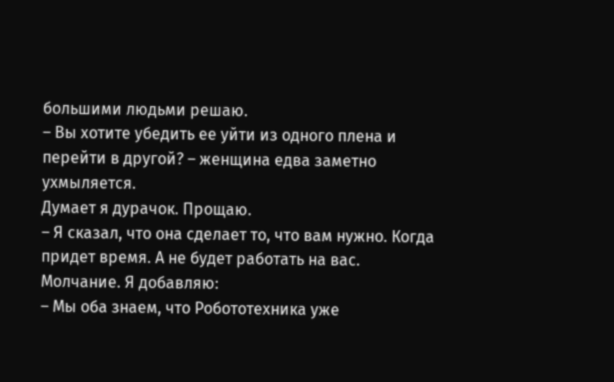большими людьми решаю.
– Вы хотите убедить ее уйти из одного плена и перейти в другой? – женщина едва заметно ухмыляется.
Думает я дурачок. Прощаю.
– Я сказал, что она сделает то, что вам нужно. Когда придет время. А не будет работать на вас.
Молчание. Я добавляю:
– Мы оба знаем, что Робототехника уже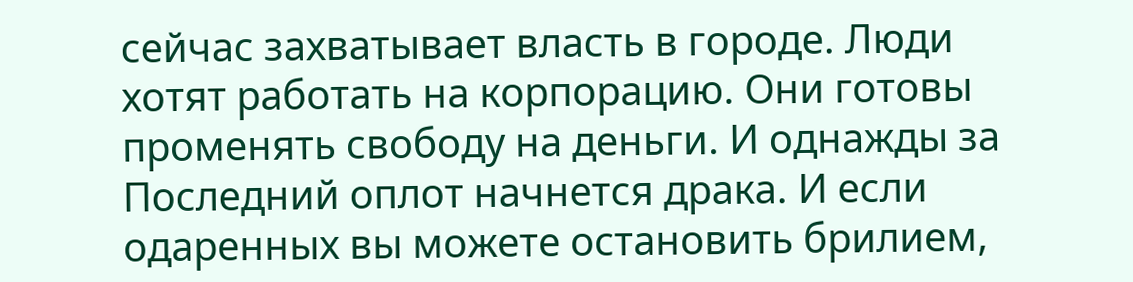сейчас захватывает власть в городе. Люди хотят работать на корпорацию. Они готовы променять свободу на деньги. И однажды за Последний оплот начнется драка. И если одаренных вы можете остановить брилием,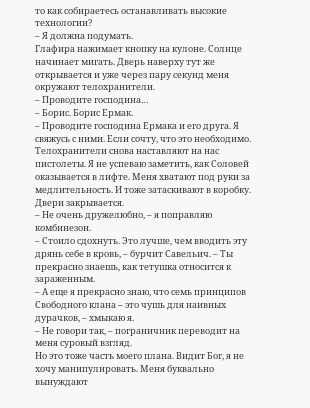то как собираетесь останавливать высокие технологии?
– Я должна подумать.
Глафира нажимает кнопку на кулоне. Солнце начинает мигать. Дверь наверху тут же открывается и уже через пару секунд меня окружают телохранители.
– Проводите господина…
– Борис. Борис Ермак.
– Проводите господина Ермака и его друга. Я свяжусь с ними. Если сочту, что это необходимо.
Телохранители снова наставляют на нас пистолеты. Я не успеваю заметить, как Соловей оказывается в лифте. Меня хватают под руки за медлительность. И тоже затаскивают в коробку. Двери закрывается.
– Не очень дружелюбно, – я поправляю комбинезон.
– Стоило сдохнуть. Это лучше, чем вводить эту дрянь себе в кровь, – бурчит Савельич. – Ты прекрасно знаешь, как тетушка относится к зараженным.
– А еще я прекрасно знаю, что семь принципов Свободного клана – это чушь для наивных дурачков, – хмыкаю я.
– Не говори так, – пограничник переводит на меня суровый взгляд.
Но это тоже часть моего плана. Видит Бог, я не хочу манипулировать. Меня буквально вынуждают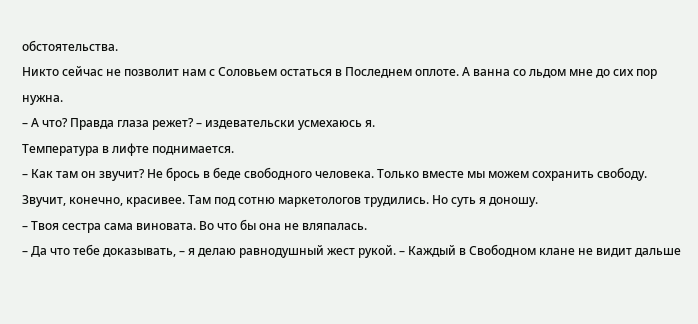обстоятельства.
Никто сейчас не позволит нам с Соловьем остаться в Последнем оплоте. А ванна со льдом мне до сих пор нужна.
– А что? Правда глаза режет? – издевательски усмехаюсь я.
Температура в лифте поднимается.
– Как там он звучит? Не брось в беде свободного человека. Только вместе мы можем сохранить свободу.
Звучит, конечно, красивее. Там под сотню маркетологов трудились. Но суть я доношу.
– Твоя сестра сама виновата. Во что бы она не вляпалась.
– Да что тебе доказывать, – я делаю равнодушный жест рукой. – Каждый в Свободном клане не видит дальше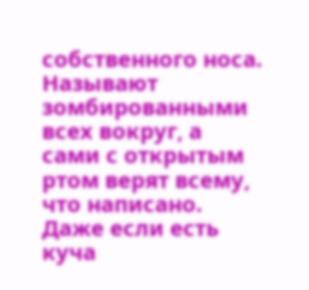собственного носа. Называют зомбированными всех вокруг, а сами с открытым ртом верят всему, что написано. Даже если есть куча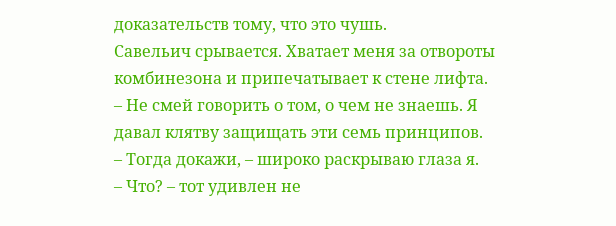доказательств тому, что это чушь.
Савельич срывается. Хватает меня за отвороты комбинезона и припечатывает к стене лифта.
– Не смей говорить о том, о чем не знаешь. Я давал клятву защищать эти семь принципов.
– Тогда докажи, – широко раскрываю глаза я.
– Что? – тот удивлен не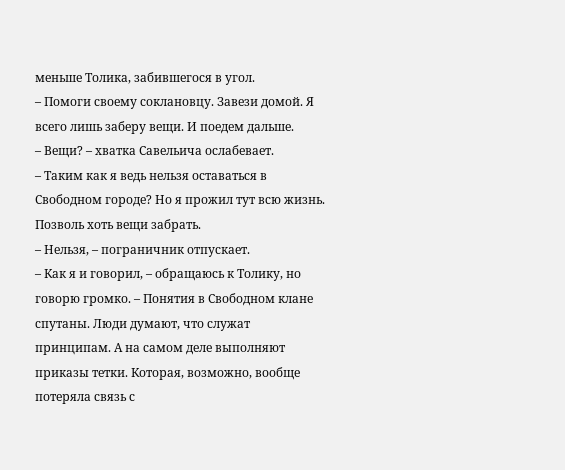меньше Толика, забившегося в угол.
– Помоги своему соклановцу. Завези домой. Я всего лишь заберу вещи. И поедем дальше.
– Вещи? – хватка Савельича ослабевает.
– Таким как я ведь нельзя оставаться в Свободном городе? Но я прожил тут всю жизнь. Позволь хоть вещи забрать.
– Нельзя, – пограничник отпускает.
– Как я и говорил, – обращаюсь к Толику, но говорю громко. – Понятия в Свободном клане спутаны. Люди думают, что служат принципам. А на самом деле выполняют приказы тетки. Которая, возможно, вообще потеряла связь с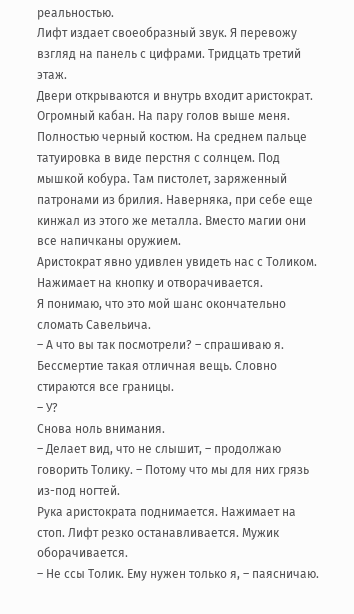реальностью.
Лифт издает своеобразный звук. Я перевожу взгляд на панель с цифрами. Тридцать третий этаж.
Двери открываются и внутрь входит аристократ. Огромный кабан. На пару голов выше меня. Полностью черный костюм. На среднем пальце татуировка в виде перстня с солнцем. Под мышкой кобура. Там пистолет, заряженный патронами из брилия. Наверняка, при себе еще кинжал из этого же металла. Вместо магии они все напичканы оружием.
Аристократ явно удивлен увидеть нас с Толиком. Нажимает на кнопку и отворачивается.
Я понимаю, что это мой шанс окончательно сломать Савельича.
– А что вы так посмотрели? – спрашиваю я.
Бессмертие такая отличная вещь. Словно стираются все границы.
– У?
Снова ноль внимания.
– Делает вид, что не слышит, – продолжаю говорить Толику. – Потому что мы для них грязь из-под ногтей.
Рука аристократа поднимается. Нажимает на стоп. Лифт резко останавливается. Мужик оборачивается.
– Не ссы Толик. Ему нужен только я, – паясничаю.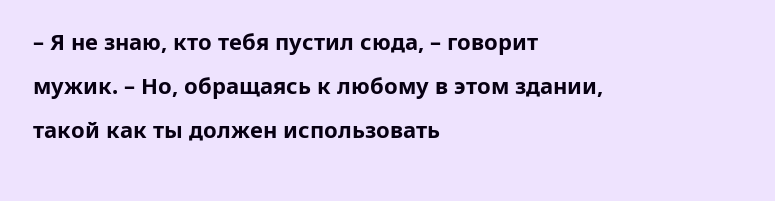– Я не знаю, кто тебя пустил сюда, – говорит мужик. – Но, обращаясь к любому в этом здании, такой как ты должен использовать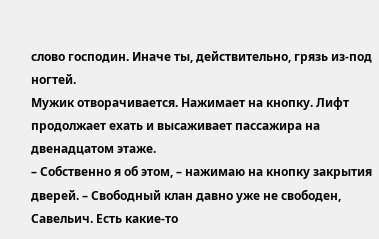слово господин. Иначе ты, действительно, грязь из-под ногтей.
Мужик отворачивается. Нажимает на кнопку. Лифт продолжает ехать и высаживает пассажира на двенадцатом этаже.
– Собственно я об этом, – нажимаю на кнопку закрытия дверей. – Свободный клан давно уже не свободен, Савельич. Есть какие-то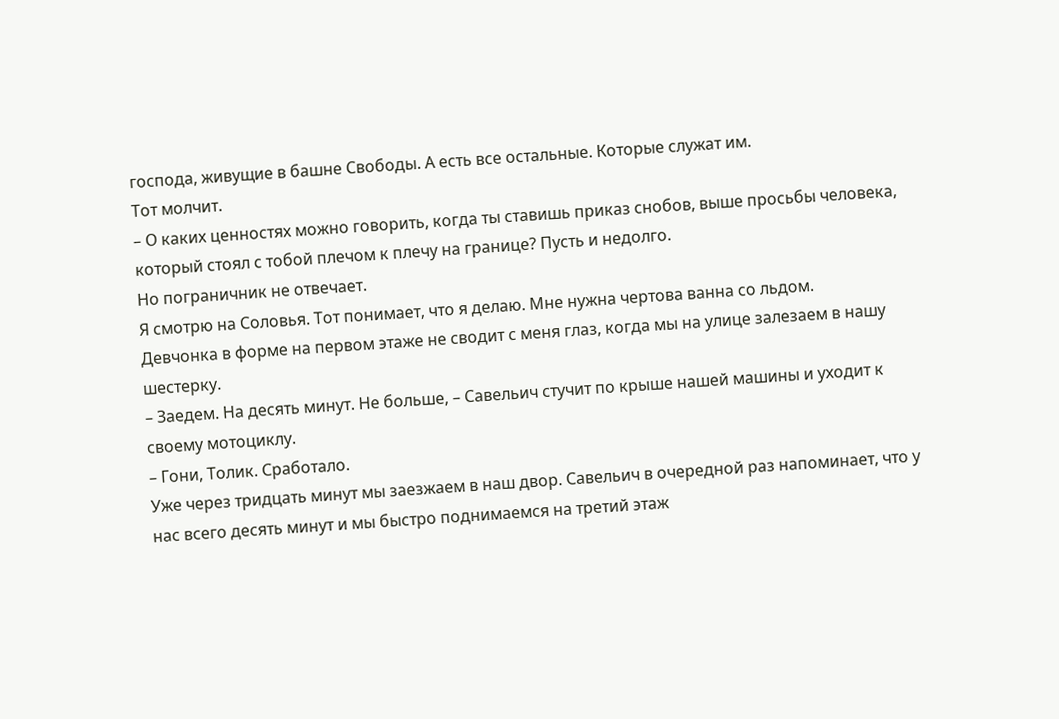господа, живущие в башне Свободы. А есть все остальные. Которые служат им.
Тот молчит.
– О каких ценностях можно говорить, когда ты ставишь приказ снобов, выше просьбы человека, который стоял с тобой плечом к плечу на границе? Пусть и недолго.
Но пограничник не отвечает.
Я смотрю на Соловья. Тот понимает, что я делаю. Мне нужна чертова ванна со льдом.
Девчонка в форме на первом этаже не сводит с меня глаз, когда мы на улице залезаем в нашу шестерку.
– Заедем. На десять минут. Не больше, – Савельич стучит по крыше нашей машины и уходит к своему мотоциклу.
– Гони, Толик. Сработало.
Уже через тридцать минут мы заезжаем в наш двор. Савельич в очередной раз напоминает, что у нас всего десять минут и мы быстро поднимаемся на третий этаж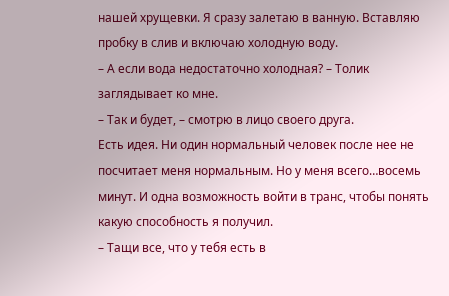нашей хрущевки. Я сразу залетаю в ванную. Вставляю пробку в слив и включаю холодную воду.
– А если вода недостаточно холодная? – Толик заглядывает ко мне.
– Так и будет, – смотрю в лицо своего друга.
Есть идея. Ни один нормальный человек после нее не посчитает меня нормальным. Но у меня всего…восемь минут. И одна возможность войти в транс, чтобы понять какую способность я получил.
– Тащи все, что у тебя есть в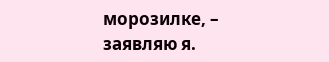морозилке, – заявляю я.